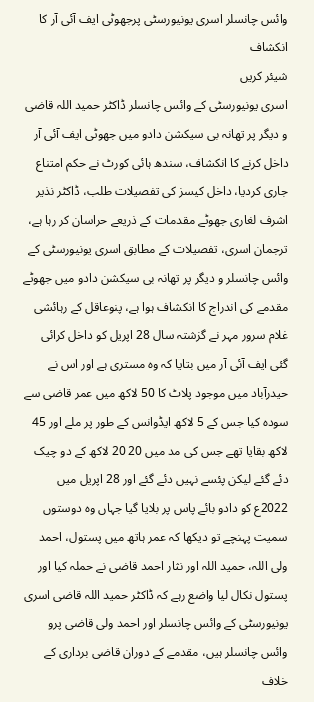وائس چانسلر اسری یونیورسٹی پرجھوٹی ایف آئی آر کا انکشاف
شیئر کریں
اسری یونیورسٹی کے وائس چانسلر ڈاکٹر حمید اللہ قاضی و دیگر پر تھانہ بی سیکشن دادو میں جھوٹی ایف آئی آر داخل کرنے کا انکشاف، سندھ ہائی کورٹ نے حکم امتناع جاری کردیا، داخل کیسز کی تفصیلات طلب، ڈاکٹر نذیر اشرف لغاری جھوٹے مقدمات کے ذریعے حراسان کر رہا ہے، ترجمان اسری، تفصیلات کے مطابق اسری یونیورسٹی کے وائس چانسلر و دیگر پر تھانہ بی سیکشن دادو میں جھوٹے مقدمے کی اندراج کا انکشاف ہوا ہے، پنوعاقل کے رہائشی غلام سرور مہر نے گزشتہ سال 28 اپریل کو داخل کرائی گئی ایف آئی آر میں بتایا کہ وہ مستری ہے اور اس نے حیدرآباد میں موجود پلاٹ کا 50 لاکھ میں عمر قاضی سے سودہ کیا جس کے 5 لاکھ ایڈوانس کے طور پر ملے اور 45 لاکھ بقایا تھے جس کی مد میں 20 20 لاکھ کے دو چیک دئے گئے لیکن پئسے نہیں دئے گئے اور 28 اپریل میں 2022ع کو دادو بائے پاس پر بلایا گیا جہاں وہ دوستوں سمیت پہنچے تو دیکھا کہ عمر ہاتھ میں پستول، احمد ولی اللہ، حمید اللہ اور نثار احمد قاضی نے حملہ کیا اور پستول نکال لیا واضع رہے کہ ڈاکٹر حمید اللہ قاضی اسری یونیورسٹی کے وائس چانسلر اور احمد ولی قاضی پرو وائس چانسلر ہیں، مقدمے کے دوران قاضی برداری کے خلاف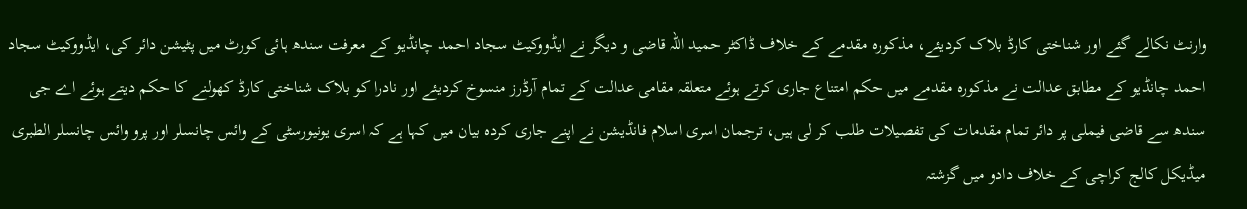وارنٹ نکالے گئے اور شناختی کارڈ بلاک کردیئے، مذکورہ مقدمے کے خلاف ڈاکٹر حمید اللہ قاضی و دیگر نے ایڈووکیٹ سجاد احمد چانڈیو کے معرفت سندھ ہائی کورٹ میں پٹیشن دائر کی، ایڈووکیٹ سجاد احمد چانڈیو کے مطابق عدالت نے مذکورہ مقدمے میں حکم امتناع جاری کرتے ہوئے متعلقہ مقامی عدالت کے تمام آرڈرز منسوخ کردیئے اور نادرا کو بلاک شناختی کارڈ کھولنے کا حکم دیتے ہوئے اے جی سندھ سے قاضی فیملی پر دائر تمام مقدمات کی تفصیلات طلب کر لی ہیں، ترجمان اسری اسلام فانڈیشن نے اپنے جاری کردہ بیان میں کہا ہے کہ اسری یونیورسٹی کے وائس چانسلر اور پرو وائس چانسلر الطبری میڈیکل کالج کراچی کے خلاف دادو میں گزشتہ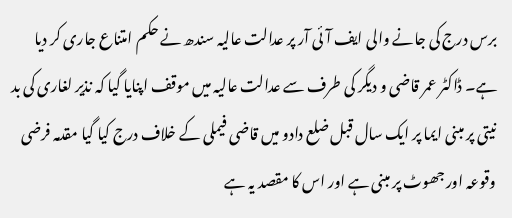برس درج کی جانے والی ایف آئی آر پر عدالت عالیہ سندھ نے حکم امتناع جاری کر دیا ہے۔ ڈاکٹر عمر قاضی و دیگر کی طرف سے عدالت عالیہ میں موقف اپنایا گیا کہ نذیر لغاری کی بد نیتی پر مبنی ایما پر ایک سال قبل ضلع دادو میں قاضی فیملی کے خلاف درج کیا گیا مقدمہ فرضی وقوعہ اور جھوٹ پر مبنی ہے اور اس کا مقصد یہ ہے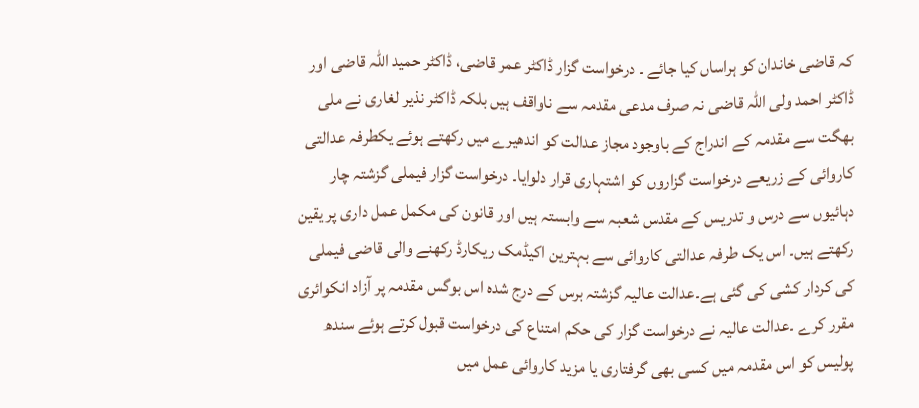کہ قاضی خاندان کو ہراساں کیا جائے ۔ درخواست گزار ڈاکٹر عمر قاضی، ڈاکٹر حمید اللہ قاضی اور ڈاکٹر احمد ولی اللہ قاضی نہ صرف مدعی مقدمہ سے ناواقف ہیں بلکہ ڈاکٹر نذیر لغاری نے ملی بھگت سے مقدمہ کے اندراج کے باوجود مجاز عدالت کو اندھیرے میں رکھتے ہوئے یکطرفہ عدالتی کاروائی کے زریعے درخواست گزاروں کو اشتہاری قرار دلوایا۔ درخواست گزار فیملی گزشتہ چار دہائیوں سے درس و تدریس کے مقدس شعبہ سے وابستہ ہیں اور قانون کی مکمل عمل داری پر یقین رکھتے ہیں۔ اس یک طرفہ عدالتی کاروائی سے بہترین اکیڈمک ریکارڈ رکھنے والی قاضی فیملی کی کردار کشی کی گئی ہے۔عدالت عالیہ گزشتہ برس کے درج شدہ اس بوگس مقدمہ پر آزاد انکوائری مقرر کرے ۔عدالت عالیہ نے درخواست گزار کی حکم امتناع کی درخواست قبول کرتے ہوئے سندھ پولیس کو اس مقدمہ میں کسی بھی گرفتاری یا مزید کاروائی عمل میں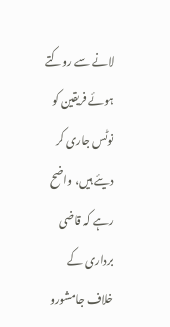لانے سے روکتے ہوئے فریقین کو نوٹس جاری کر دیئے ہیں، واضح رہے کہ قاضی برداری کے خلاف جامشورو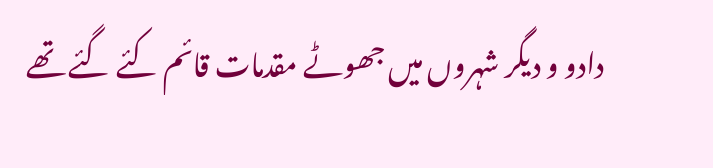دادو و دیگر شہروں میں جھوٹے مقدمات قائم کئے گئے تھے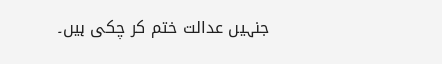جنہیں عدالت ختم کر چکی ہیں۔